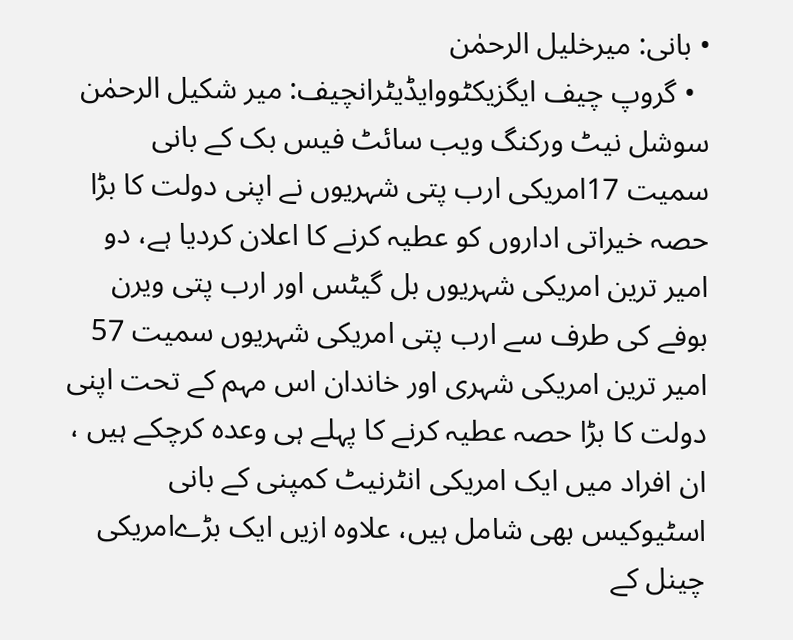• بانی: میرخلیل الرحمٰن
  • گروپ چیف ایگزیکٹووایڈیٹرانچیف: میر شکیل الرحمٰن
سوشل نیٹ ورکنگ ویب سائٹ فیس بک کے بانی سمیت 17امریکی ارب پتی شہریوں نے اپنی دولت کا بڑا حصہ خیراتی اداروں کو عطیہ کرنے کا اعلان کردیا ہے، دو امیر ترین امریکی شہریوں بل گیٹس اور ارب پتی ویرن بوفے کی طرف سے ارب پتی امریکی شہریوں سمیت 57 امیر ترین امریکی شہری اور خاندان اس مہم کے تحت اپنی دولت کا بڑا حصہ عطیہ کرنے کا پہلے ہی وعدہ کرچکے ہیں ، ان افراد میں ایک امریکی انٹرنیٹ کمپنی کے بانی اسٹیوکیس بھی شامل ہیں، علاوہ ازیں ایک بڑےامریکی چینل کے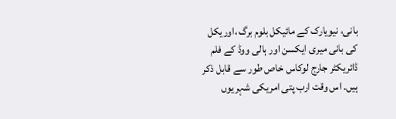بانی، نیویارک کے مائیکل بلوم برگ ،اوریکل کی بانی میری ایکسن اور ہالی ووڈ کے فلم ڈائریکٹر جارج لوکاس خاص طور سے قابل ذکر ہیں۔ اس وقت ارب پتی امریکی شہریوں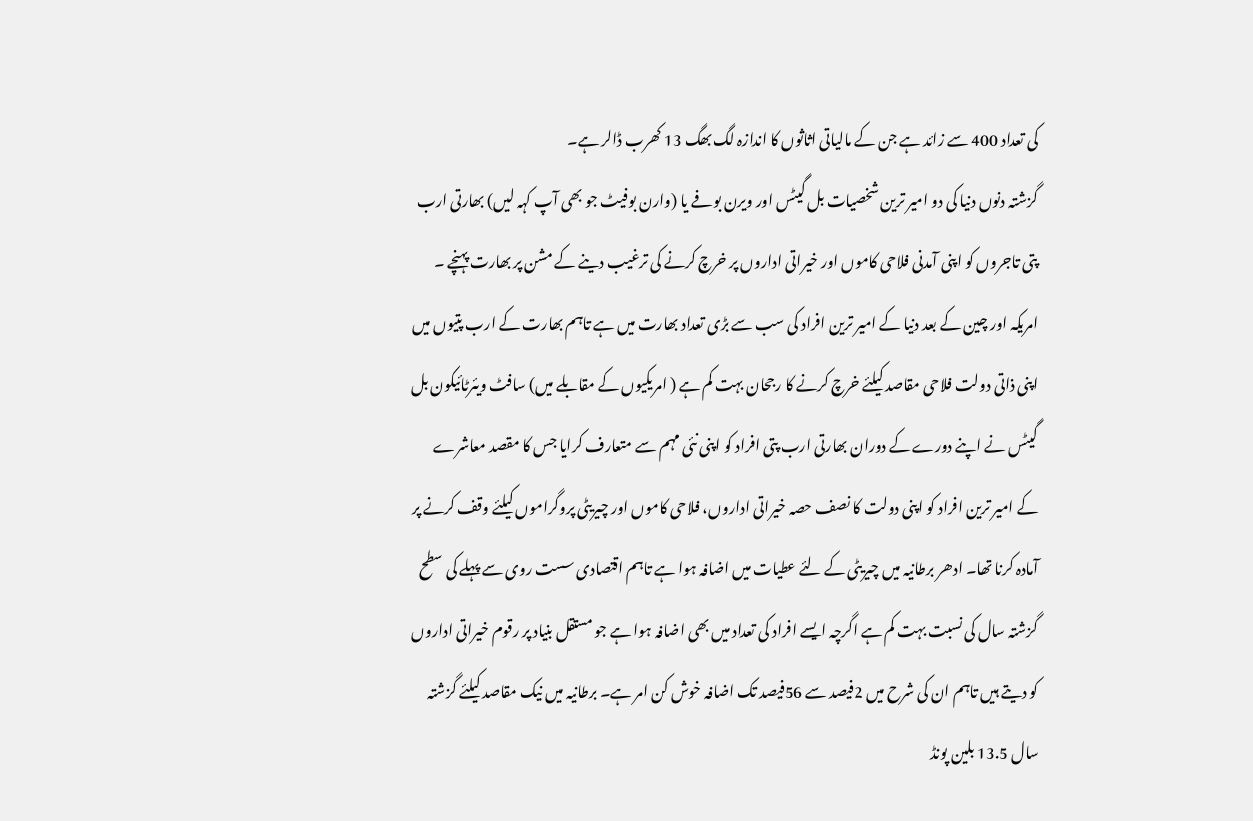کی تعداد 400 سے زائد ہے جن کے مالیاتی اثاثوں کا اندازہ لگ بھگ 13 کھرب ڈالر ہے۔
گزشتہ دنوں دنیا کی دو امیر ترین شخصیات بل گیٹس اور ویرن بوفے یا (وارن بوفیٹ جو بھی آپ کہہ لیں) بھارتی ارب پتی تاجروں کو اپنی آمدنی فلاحی کاموں اور خیراتی اداروں پر خرچ کرنے کی ترغیب دینے کے مشن پر بھارت پہنچے ۔ امریکہ اور چین کے بعد دنیا کے امیر ترین افراد کی سب سے بڑی تعداد بھارت میں ہے تاہم بھارت کے ارب پتیوں میں اپنی ذاتی دولت فلاحی مقاصد کیلئے خرچ کرنے کا رجحان بہت کم ہے ( امریکیوں کے مقابلے میں) سافٹ ویئرٹائیکون بل گیٹس نے اپنے دورے کے دوران بھارتی ارب پتی افراد کو اپنی نئی مہم سے متعارف کرایا جس کا مقصد معاشرے کے امیر ترین افراد کو اپنی دولت کا نصف حصہ خیراتی اداروں، فلاحی کاموں اور چیریٹی پروگراموں کیلئے وقف کرنے پر آمادہ کرنا تھا۔ ادھر برطانیہ میں چیریٹی کے لئے عطیات میں اضافہ ہوا ہے تاہم اقتصادی سست روی سے پہلے کی سطح گزشتہ سال کی نسبت بہت کم ہے اگرچہ ایسے افراد کی تعداد میں بھی اضافہ ہوا ہے جو مستقل بنیاد پر رقوم خیراتی اداروں کو دیتے ہیں تاہم ان کی شرح میں 2فیصد سے 56فیصد تک اضافہ خوش کن امر ہے۔ برطانیہ میں نیک مقاصد کیلئے گزشتہ سال 13.5 بلین پونڈ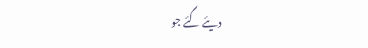دیئے گئے جو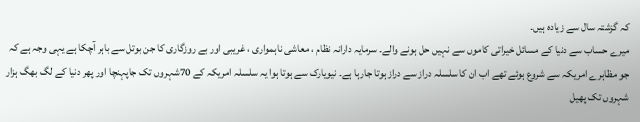کہ گزشتہ سال سے زیادہ ہیں۔
میرے حساب سے دنیا کے مسائل خیراتی کاموں سے نہیں حل ہونے والے۔ سرمایہ دارانہ نظام ، معاشی ناہمواری ، غریبی اور بے روزگاری کا جن بوتل سے باہر آچکا ہے یہی وجہ ہے کہ جو مظاہرے امریکہ سے شروع ہوئے تھے اب ان کا سلسلہ دراز سے دراز ہوتا جارہا ہے۔ نیویارک سے ہوتا ہوا یہ سلسلہ امریکہ کے 70شہروں تک جاپہنچا اور پھر دنیا کے لگ بھگ ہزار شہروں تک پھیل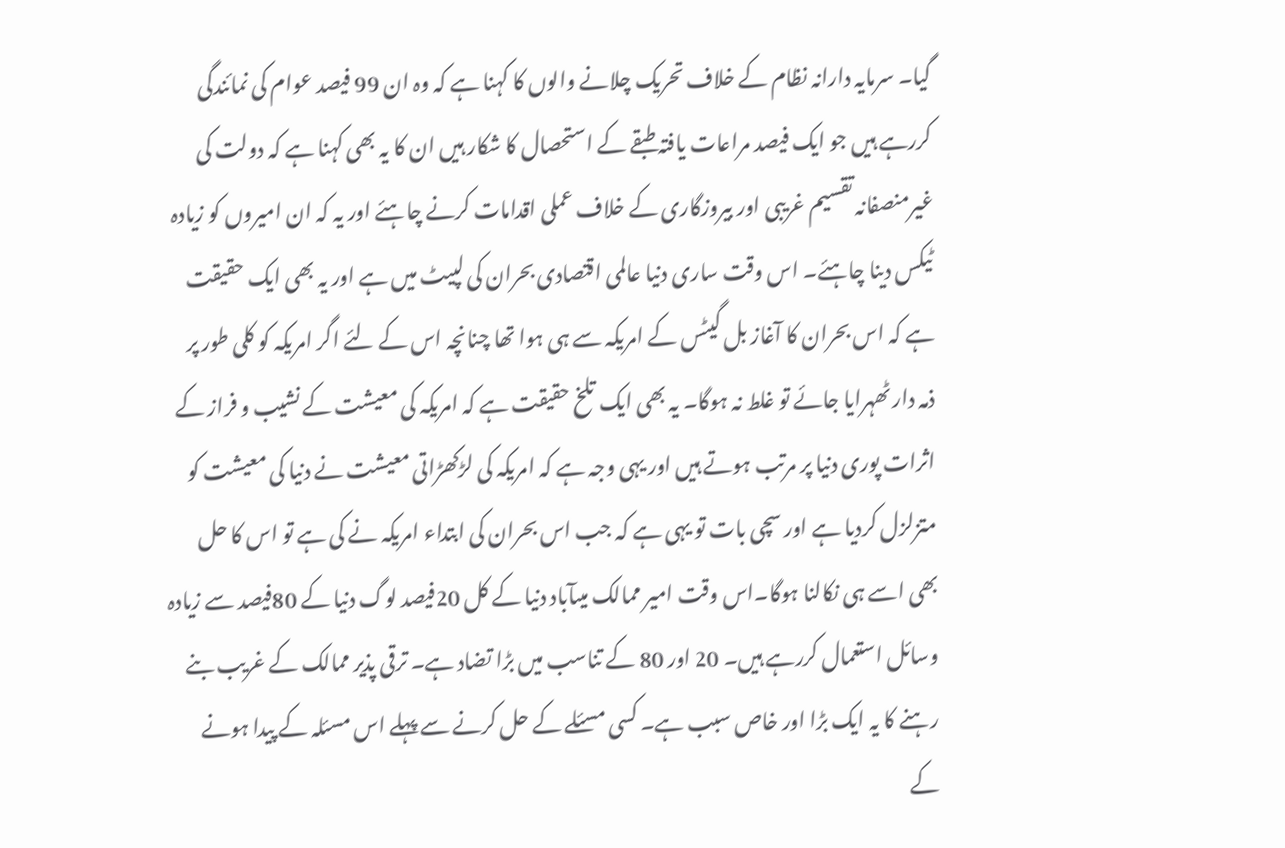گیا۔ سرمایہ دارانہ نظام کے خلاف تحریک چلانے والوں کا کہنا ہے کہ وہ ان 99 فیصد عوام کی نمائندگی کررہے ہیں جو ایک فیصد مراعات یافتہ طبقے کے استحصال کا شکار ہیں ان کا یہ بھی کہنا ہے کہ دولت کی غیرمنصفانہ تقسیم غریبی اور بیروزگاری کے خلاف عملی اقدامات کرنے چاہئے اور یہ کہ ان امیروں کو زیادہ ٹیکس دینا چاہئے۔ اس وقت ساری دنیا عالمی اقتصادی بحران کی لپیٹ میں ہے اور یہ بھی ایک حقیقت ہے کہ اس بحران کا آغاز بل گیٹس کے امریکہ سے ہی ہوا تھا چنانچہ اس کے لئے اگر امریکہ کو کلی طور پر ذمہ دار ٹھہرایا جائے تو غلط نہ ہوگا۔ یہ بھی ایک تلخ حقیقت ہے کہ امریکہ کی معیشت کے نشیب و فراز کے اثرات پوری دنیا پر مرتب ہوتے ہیں اور یہی وجہ ہے کہ امریکہ کی لڑکھڑاتی معیشت نے دنیا کی معیشت کو متزلزل کردیا ہے اور سچی بات تو یہی ہے کہ جب اس بحران کی ابتداء امریکہ نے کی ہے تو اس کا حل بھی اسے ہی نکالنا ہوگا۔اس وقت امیر ممالک میںآباد دنیا کے کل 20فیصد لوگ دنیا کے 80فیصد سے زیادہ وسائل استعمال کررہے ہیں۔ 20 اور 80 کے تناسب میں بڑا تضاد ہے۔ ترقی پذیر ممالک کے غریب بنے رہنے کا یہ ایک بڑا اور خاص سبب ہے۔ کسی مسئلے کے حل کرنے سے پہلے اس مسئلہ کے پیدا ہونے کے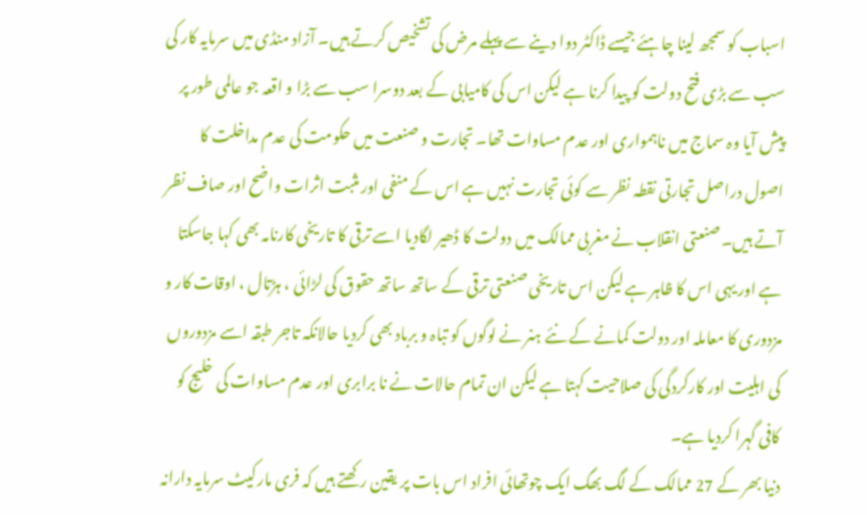اسباب کو سمجھ لینا چاہئے جیسے ڈاکٹر دوا دینے سے پہلے مرض کی تشخیص کرتے ہیں۔ آزاد منڈی میں سرمایہ کار کی سب سے بڑی فتح دولت کو پیدا کرنا ہے لیکن اس کی کامیابی کے بعد دوسرا سب سے بڑا و اقعہ جو عالمی طور پر پیش آیا وہ سماج میں ناہمواری اور عدم مساوات تھا۔ تجارت و صنعت میں حکومت کی عدم مداخلت کا اصول دراصل تجارتی نقطہ نظر سے کوئی تجارت نہیں ہے اس کے منفی اور مثبت اثرات واضح اور صاف نظر آتے ہیں۔ صنعتی انقلاب نے مغربی ممالک میں دولت کا ڈھیر لگادیا اسے ترقی کا تاریخی کارنامہ بھی کہا جاسکتا ہے اور یہی اس کا ظاہر ہے لیکن اس تاریخی صنعتی ترقی کے ساتھ ساتھ حقوق کی لڑائی ، ہڑتال ، اوقات کار و مزدوری کا معاملہ اور دولت کمانے کے نئے ہنر نے لوگوں کو تباہ و برباد بھی کردیا حالانکہ تاجر طبقہ اسے مزدوروں کی اہلیت اور کارکردگی کی صلاحیت کہتا ہے لیکن ان تمام حالات نے نا برابری اور عدم مساوات کی خلیج کو کافی گہرا کردیا ہے۔
دنیا بھر کے 27 ممالک کے لگ بھگ ایک چوتھائی افراد اس بات پر یقین رکھتے ہیں کہ فری مارکیٹ سرمایہ دارانہ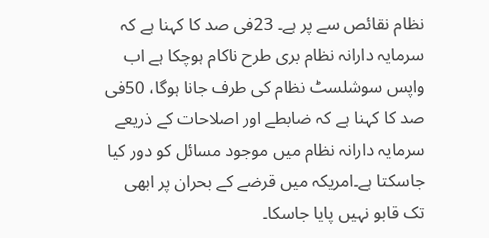نظام نقائص سے پر ہے۔ 23فی صد کا کہنا ہے کہ سرمایہ دارانہ نظام بری طرح ناکام ہوچکا ہے اب واپس سوشلسٹ نظام کی طرف جانا ہوگا، 50فی صد کا کہنا ہے کہ ضابطے اور اصلاحات کے ذریعے سرمایہ دارانہ نظام میں موجود مسائل کو دور کیا جاسکتا ہے۔امریکہ میں قرضے کے بحران پر ابھی تک قابو نہیں پایا جاسکا۔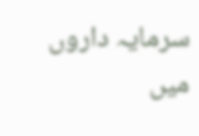سرمایہ داروں میں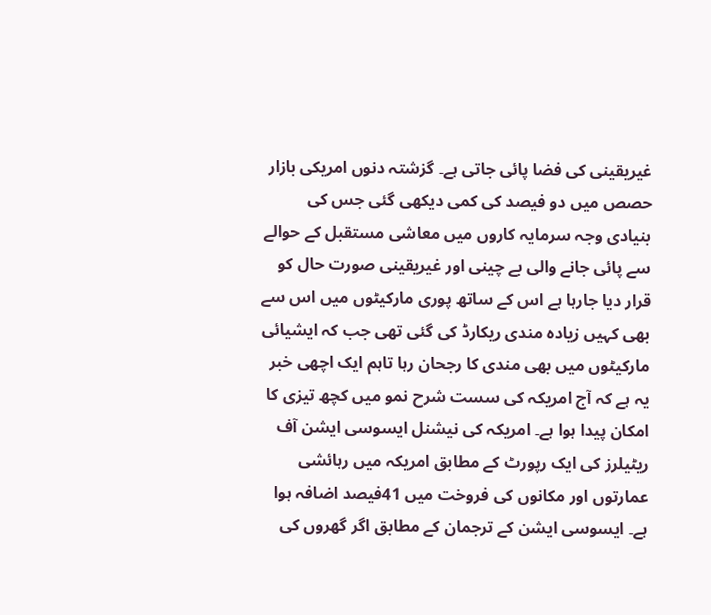غیریقینی کی فضا پائی جاتی ہے۔ گزشتہ دنوں امریکی بازار حصص میں دو فیصد کی کمی دیکھی گئی جس کی بنیادی وجہ سرمایہ کاروں میں معاشی مستقبل کے حوالے سے پائی جانے والی بے چینی اور غیریقینی صورت حال کو قرار دیا جارہا ہے اس کے ساتھ پوری مارکیٹوں میں اس سے بھی کہیں زیادہ مندی ریکارڈ کی گئی تھی جب کہ ایشیائی مارکیٹوں میں بھی مندی کا رجحان رہا تاہم ایک اچھی خبر یہ ہے کہ آج امریکہ کی سست شرح نمو میں کچھ تیزی کا امکان پیدا ہوا ہے۔ امریکہ کی نیشنل ایسوسی ایشن آف ریٹیلرز کی ایک رپورٹ کے مطابق امریکہ میں رہائشی عمارتوں اور مکانوں کی فروخت میں 41فیصد اضافہ ہوا ہے۔ ایسوسی ایشن کے ترجمان کے مطابق اگر گھروں کی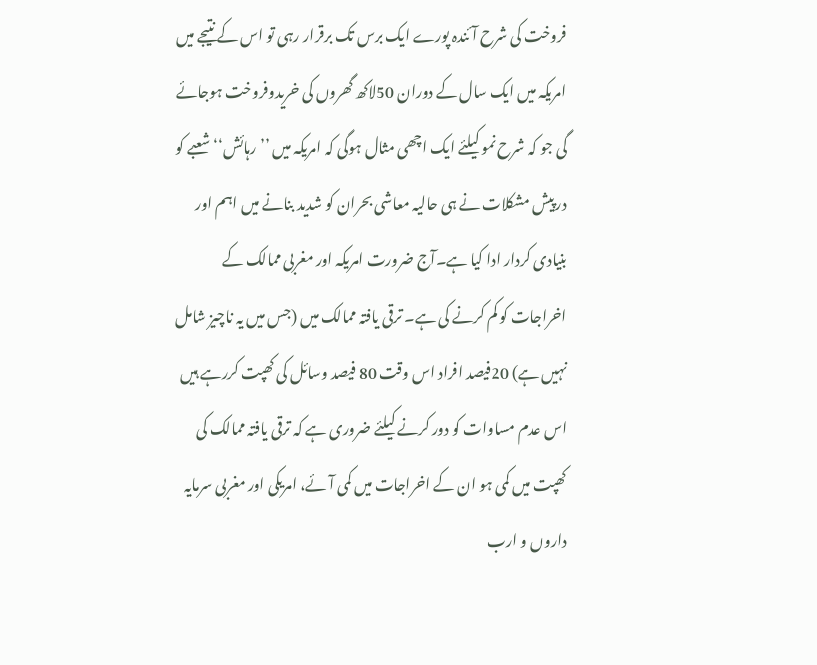فروخت کی شرح آئندہ پورے ایک برس تک برقرار رہی تو اس کے نتیجے میں امریکہ میں ایک سال کے دوران 50لاکھ گھروں کی خریدوفروخت ہوجائے گی جو کہ شرح نمو کیلئے ایک اچھی مثال ہوگی کہ امریکہ میں ’’رہائش‘‘ شعبے کو درپیش مشکلات نے ہی حالیہ معاشی بحران کو شدید بنانے میں اہم اور بنیادی کردار ادا کیا ہے۔آج ضرورت امریکہ اور مغربی ممالک کے اخراجات کو کم کرنے کی ہے۔ ترقی یافتہ ممالک میں (جس میں یہ ناچیز شامل نہیں ہے) 20فیصد افراد اس وقت 80 فیصد وسائل کی کھپت کررہے ہیں اس عدم مساوات کو دور کرنے کیلئے ضروری ہے کہ ترقی یافتہ ممالک کی کھپت میں کمی ہو ان کے اخراجات میں کمی آئے، امریکی اور مغربی سرمایہ داروں و ارب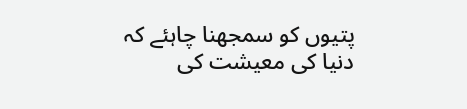پتیوں کو سمجھنا چاہئے کہ دنیا کی معیشت کی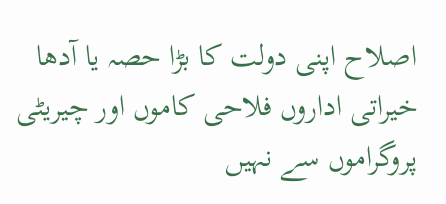اصلاح اپنی دولت کا بڑا حصہ یا آدھا خیراتی اداروں فلاحی کاموں اور چیریٹی پروگراموں سے نہیں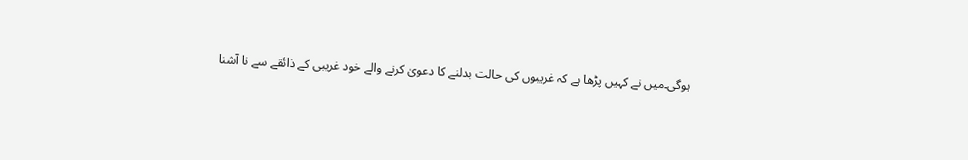ہوگی۔میں نے کہیں پڑھا ہے کہ غریبوں کی حالت بدلنے کا دعویٰ کرنے والے خود غریبی کے ذائقے سے نا آشنا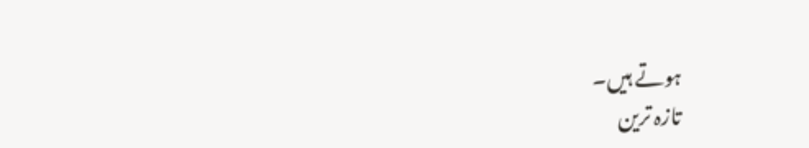ہوتے ہیں۔
تازہ ترین